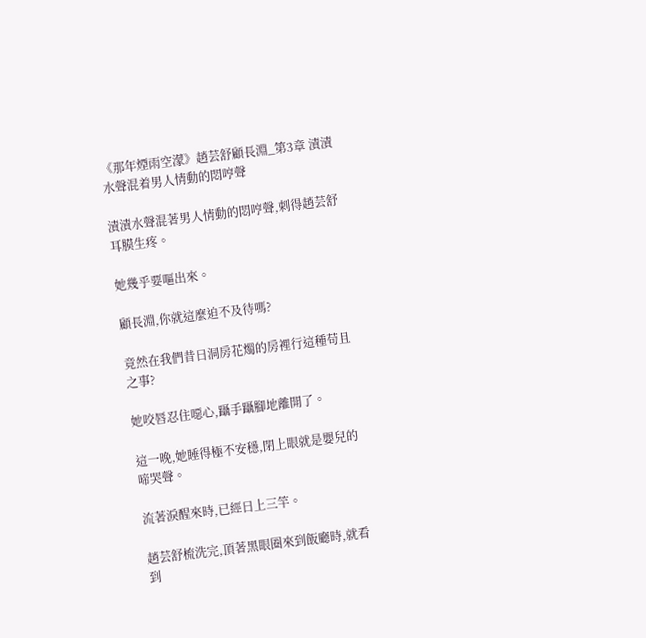《那年煙雨空濛》趙芸舒顧長淵_第3章 漬漬水聲混着男人情動的悶哼聲

漬漬水聲混著男人情動的悶哼聲,刺得趙芸舒耳膜生疼。

她幾乎要嘔出來。

顧長淵,你就這麼迫不及待嗎?

竟然在我們昔日洞房花燭的房裡行這種苟且之事?

她咬唇忍住噁心,躡手躡腳地離開了。

這一晚,她睡得極不安穩,閉上眼就是嬰兒的啼哭聲。

流著淚醒來時,已經日上三竿。

趙芸舒梳洗完,頂著黑眼圈來到飯廳時,就看到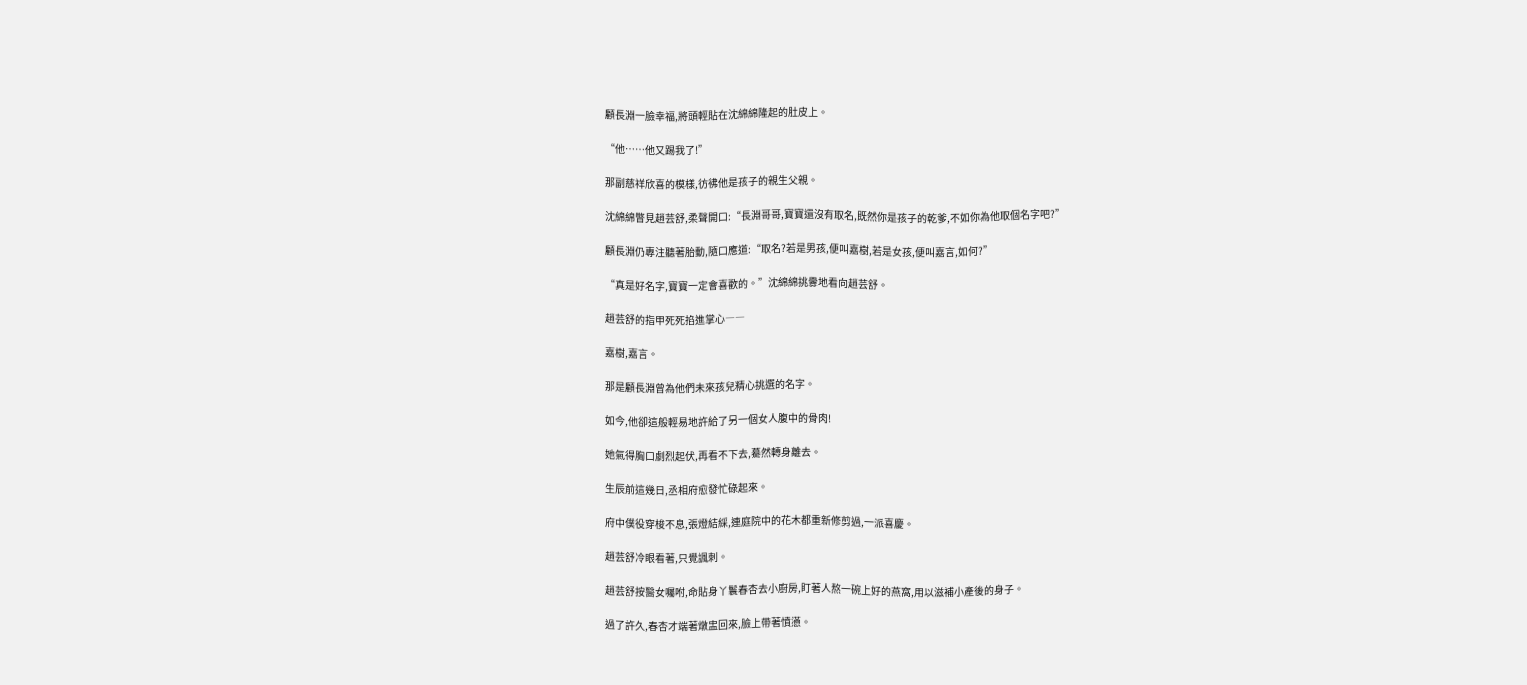顧長淵一臉幸福,將頭輕貼在沈綿綿隆起的肚皮上。

“他……他又踢我了!”

那副慈祥欣喜的模樣,彷彿他是孩子的親生父親。

沈綿綿瞥見趙芸舒,柔聲開口:“長淵哥哥,寶寶還沒有取名,既然你是孩子的乾爹,不如你為他取個名字吧?”

顧長淵仍專注聽著胎動,隨口應道:“取名?若是男孩,便叫嘉樹,若是女孩,便叫嘉言,如何?”

“真是好名字,寶寶一定會喜歡的。”沈綿綿挑釁地看向趙芸舒。

趙芸舒的指甲死死掐進掌心――

嘉樹,嘉言。

那是顧長淵曾為他們未來孩兒精心挑選的名字。

如今,他卻這般輕易地許給了另一個女人腹中的骨肉!

她氣得胸口劇烈起伏,再看不下去,驀然轉身離去。

生辰前這幾日,丞相府愈發忙碌起來。

府中僕役穿梭不息,張燈結綵,連庭院中的花木都重新修剪過,一派喜慶。

趙芸舒冷眼看著,只覺諷刺。

趙芸舒按醫女囑咐,命貼身丫鬟春杏去小廚房,盯著人熬一碗上好的燕窩,用以滋補小產後的身子。

過了許久,春杏才端著燉盅回來,臉上帶著憤懣。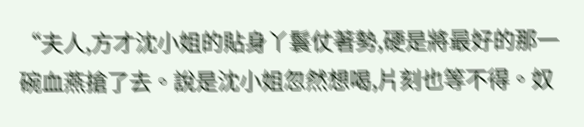“夫人,方才沈小姐的貼身丫鬟仗著勢,硬是將最好的那一碗血燕搶了去。說是沈小姐忽然想喝,片刻也等不得。奴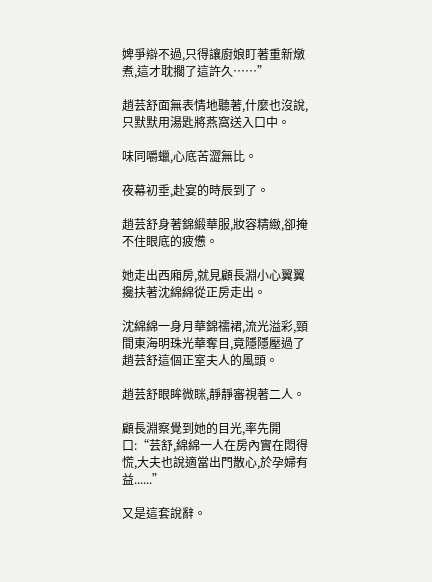婢爭辯不過,只得讓廚娘盯著重新燉煮,這才耽擱了這許久……”

趙芸舒面無表情地聽著,什麼也沒說,只默默用湯匙將燕窩送入口中。

味同嚼蠟,心底苦澀無比。

夜幕初垂,赴宴的時辰到了。

趙芸舒身著錦緞華服,妝容精緻,卻掩不住眼底的疲憊。

她走出西廂房,就見顧長淵小心翼翼攙扶著沈綿綿從正房走出。

沈綿綿一身月華錦襦裙,流光溢彩,頸間東海明珠光華奪目,竟隱隱壓過了趙芸舒這個正室夫人的風頭。

趙芸舒眼眸微眯,靜靜審視著二人。

顧長淵察覺到她的目光,率先開口:“芸舒,綿綿一人在房內實在悶得慌,大夫也說適當出門散心,於孕婦有益......”

又是這套說辭。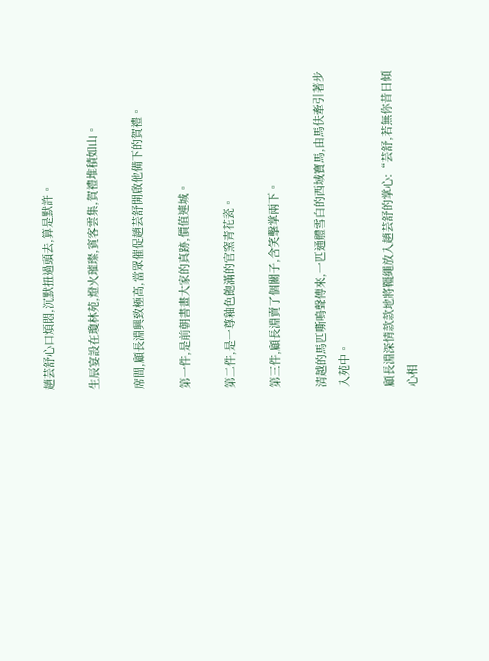趙芸舒心口煩悶,沉默扭過頭去,算是默許。

生辰宴設在瓊林苑,燈火璀璨,賓客雲集,賀禮堆積如山。

席間,顧長淵興致極高,當眾催促趙芸舒開啟他備下的賀禮。

第一件,是前朝書畫大家的真跡,價值連城。

第二件,是一尊釉色飽滿的官窯青花瓷。

第三件,顧長淵賣了個關子,含笑擊掌兩下。

清越的馬匹嘶鳴聲傳來,一匹通體雪白的西域寶馬,由馬伕牽引著步入苑中。

顧長淵深情款款地將韁繩放入趙芸舒的掌心:“芸舒,若無你昔日傾心相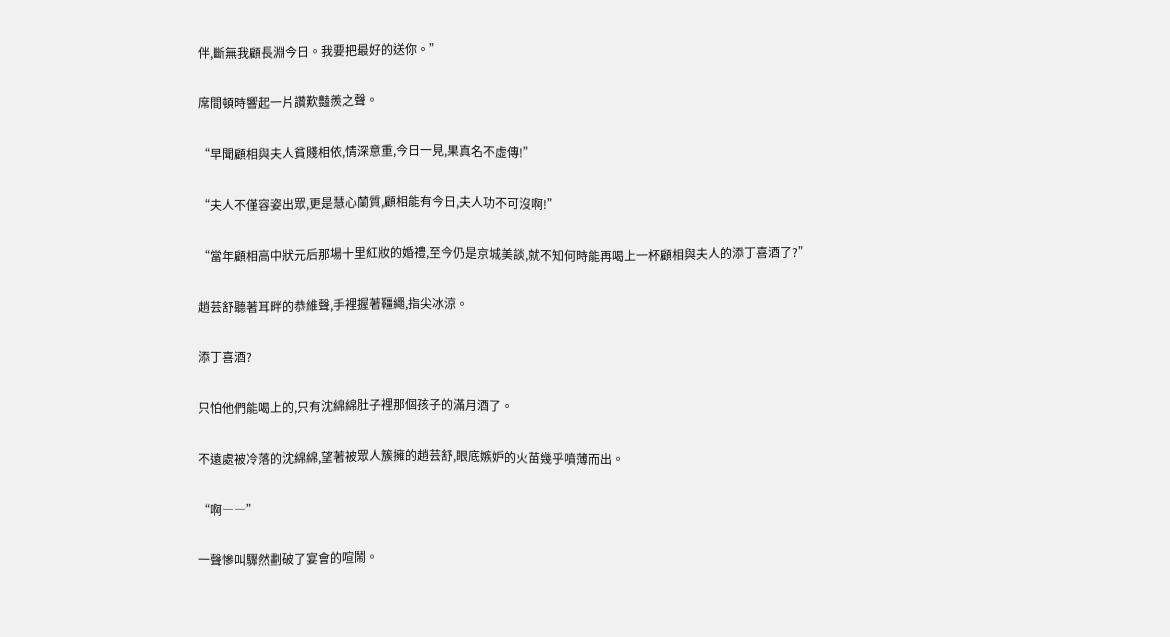伴,斷無我顧長淵今日。我要把最好的送你。”

席間頓時響起一片讚歎豔羨之聲。

“早聞顧相與夫人貧賤相依,情深意重,今日一見,果真名不虛傳!”

“夫人不僅容姿出眾,更是慧心蘭質,顧相能有今日,夫人功不可沒啊!”

“當年顧相高中狀元后那場十里紅妝的婚禮,至今仍是京城美談,就不知何時能再喝上一杯顧相與夫人的添丁喜酒了?”

趙芸舒聽著耳畔的恭維聲,手裡握著韁繩,指尖冰涼。

添丁喜酒?

只怕他們能喝上的,只有沈綿綿肚子裡那個孩子的滿月酒了。

不遠處被冷落的沈綿綿,望著被眾人簇擁的趙芸舒,眼底嫉妒的火苗幾乎噴薄而出。

“啊――”

一聲慘叫驟然劃破了宴會的喧鬧。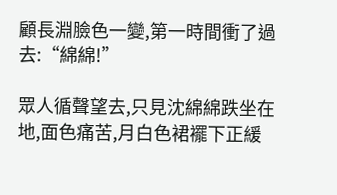顧長淵臉色一變,第一時間衝了過去:“綿綿!”

眾人循聲望去,只見沈綿綿跌坐在地,面色痛苦,月白色裙襬下正緩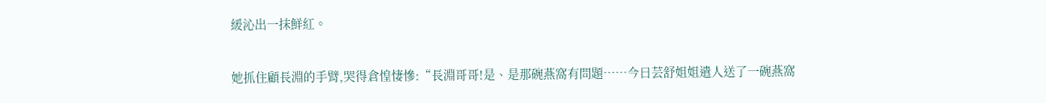緩沁出一抹鮮紅。

她抓住顧長淵的手臂,哭得倉惶悽慘:“長淵哥哥!是、是那碗燕窩有問題……今日芸舒姐姐遣人送了一碗燕窩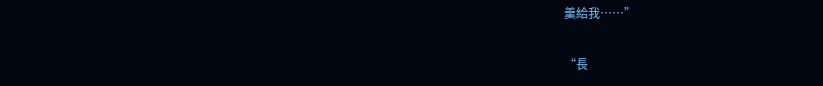羹給我……”

“長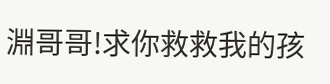淵哥哥!求你救救我的孩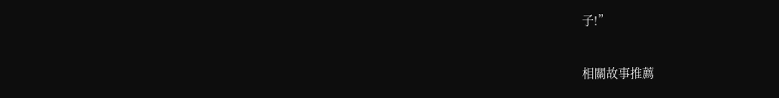子!”

相關故事推薦